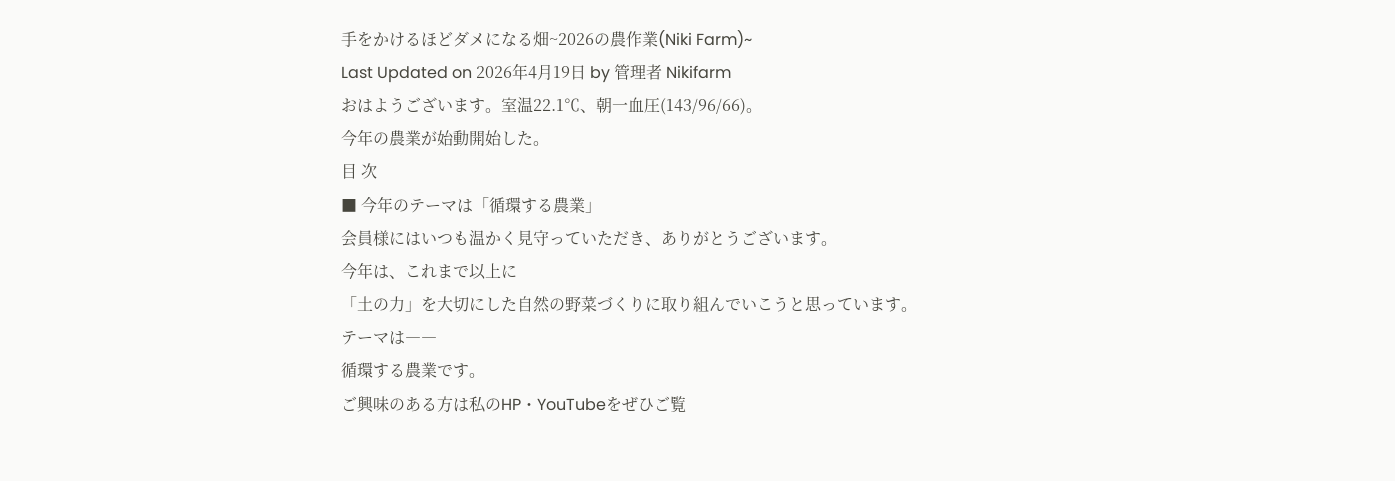手をかけるほどダメになる畑~2026の農作業(Niki Farm)~
Last Updated on 2026年4月19日 by 管理者 Nikifarm
おはようございます。室温22.1℃、朝一血圧(143/96/66)。
今年の農業が始動開始した。
目 次
■ 今年のテーマは「循環する農業」
会員様にはいつも温かく見守っていただき、ありがとうございます。
今年は、これまで以上に
「土の力」を大切にした自然の野菜づくりに取り組んでいこうと思っています。
テーマは――
循環する農業です。
ご興味のある方は私のHP・YouTubeをぜひご覧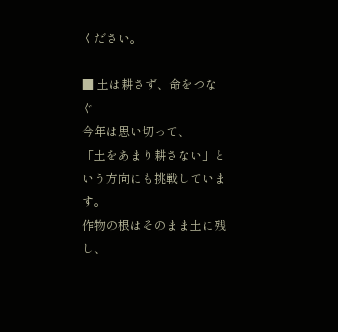ください。

■ 土は耕さず、命をつなぐ
今年は思い切って、
「土をあまり耕さない」という方向にも挑戦しています。
作物の根はそのまま土に残し、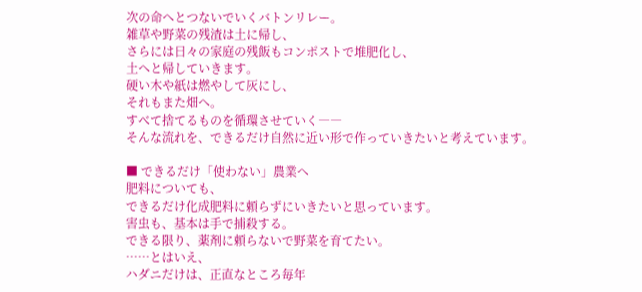次の命へとつないでいくバトンリレー。
雑草や野菜の残渣は土に帰し、
さらには日々の家庭の残飯もコンポストで堆肥化し、
土へと帰していきます。
硬い木や紙は燃やして灰にし、
それもまた畑へ。
すべて捨てるものを循環させていく――
そんな流れを、できるだけ自然に近い形で作っていきたいと考えています。

■ できるだけ「使わない」農業へ
肥料についても、
できるだけ化成肥料に頼らずにいきたいと思っています。
害虫も、基本は手で捕殺する。
できる限り、薬剤に頼らないで野菜を育てたい。
……とはいえ、
ハダニだけは、正直なところ毎年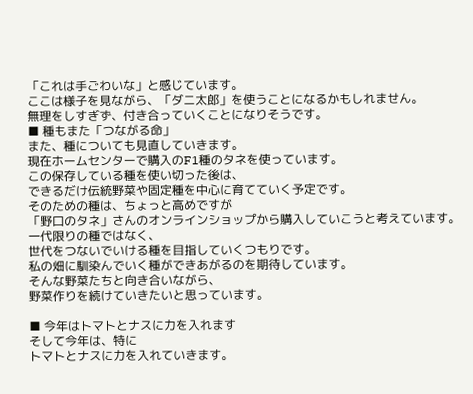「これは手ごわいな」と感じています。
ここは様子を見ながら、「ダニ太郎」を使うことになるかもしれません。
無理をしすぎず、付き合っていくことになりそうです。
■ 種もまた「つながる命」
また、種についても見直していきます。
現在ホームセンターで購入のF1種のタネを使っています。
この保存している種を使い切った後は、
できるだけ伝統野菜や固定種を中心に育てていく予定です。
そのための種は、ちょっと高めですが
「野口のタネ」さんのオンラインショップから購入していこうと考えています。
一代限りの種ではなく、
世代をつないでいける種を目指していくつもりです。
私の畑に馴染んでいく種ができあがるのを期待しています。
そんな野菜たちと向き合いながら、
野菜作りを続けていきたいと思っています。

■ 今年はトマトとナスに力を入れます
そして今年は、特に
トマトとナスに力を入れていきます。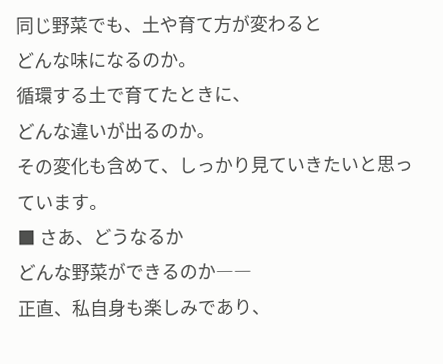同じ野菜でも、土や育て方が変わると
どんな味になるのか。
循環する土で育てたときに、
どんな違いが出るのか。
その変化も含めて、しっかり見ていきたいと思っています。
■ さあ、どうなるか
どんな野菜ができるのか――
正直、私自身も楽しみであり、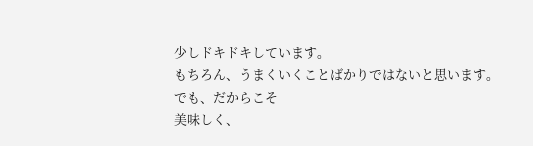少しドキドキしています。
もちろん、うまくいくことばかりではないと思います。
でも、だからこそ
美味しく、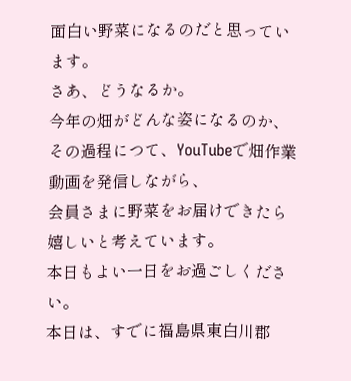面白い野菜になるのだと思っています。
さあ、どうなるか。
今年の畑がどんな姿になるのか、
その過程につて、YouTubeで畑作業動画を発信しながら、
会員さまに野菜をお届けできたら嬉しいと考えています。
本日もよい一日をお過ごしください。
本日は、すでに福島県東白川郡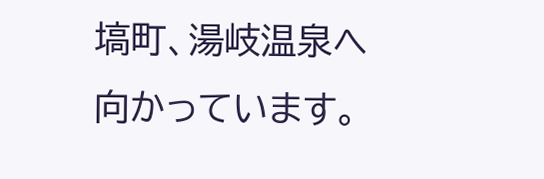塙町、湯岐温泉へ向かっています。